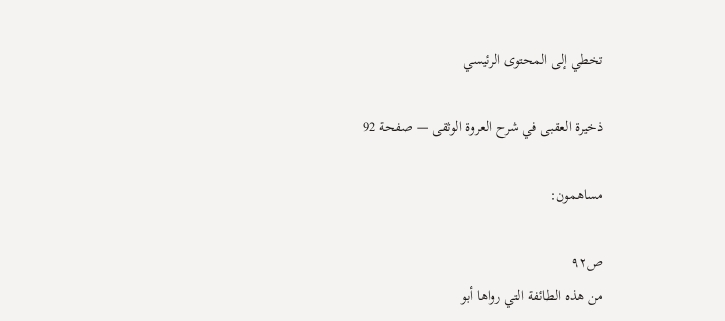تخطي إلى المحتوى الرئيسي

ذخيرة العقبى في شرح العروة الوثقى — صفحة 92

مساهمون:

ص٩٢
من هذه الطائفة التي رواها أبو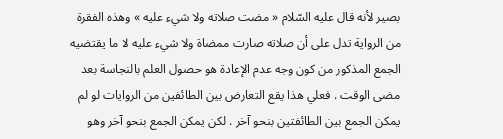بصير لأنه قال عليه السّلام « مضت صلاته ولا شيء عليه » وهذه الفقرة من الرواية تدل على أن صلاته صارت ممضاة ولا شيء عليه لا ما يقتضيه الجمع المذكور من كون وجه عدم الإعادة هو حصول العلم بالنجاسة بعد مضى الوقت . فعلي هذا يقع التعارض بين الطائفين من الروايات لو لم يمكن الجمع بين الطائفتين بنحو آخر . لكن يمكن الجمع بنحو آخر وهو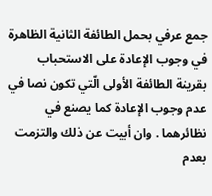جمع عرفي بحمل الطائفة الثانية الظاهرة في وجوب الإعادة على الاستحباب بقرينة الطائفة الأولى الّتي تكون نصا في عدم وجوب الإعادة كما يصنع في نظائرهما . وان أبيت عن ذلك والتزمت بعدم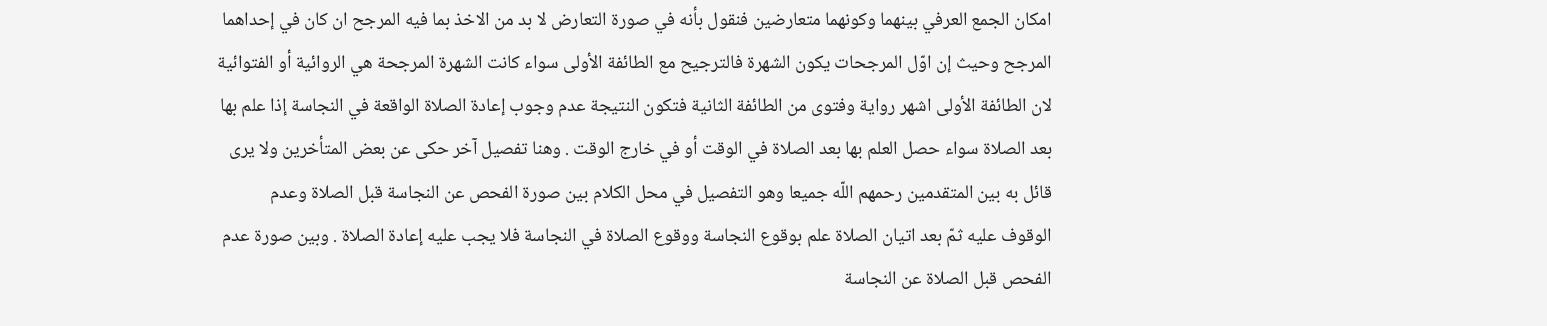امكان الجمع العرفي بينهما وكونهما متعارضين فنقول بأنه في صورة التعارض لا بد من الاخذ بما فيه المرجح ان كان في إحداهما المرجح وحيث إن اوّل المرجحات يكون الشهرة فالترجيح مع الطائفة الأولى سواء كانت الشهرة المرجحة هي الروائية أو الفتوائية لان الطائفة الأولى اشهر رواية وفتوى من الطائفة الثانية فتكون النتيجة عدم وجوب إعادة الصلاة الواقعة في النجاسة إذا علم بها بعد الصلاة سواء حصل العلم بها بعد الصلاة في الوقت أو في خارج الوقت . وهنا تفصيل آخر حكى عن بعض المتأخرين ولا يرى قائل به بين المتقدمين رحمهم اللّه جميعا وهو التفصيل في محل الكلام بين صورة الفحص عن النجاسة قبل الصلاة وعدم الوقوف عليه ثمّ بعد اتيان الصلاة علم بوقوع النجاسة ووقوع الصلاة في النجاسة فلا يجب عليه إعادة الصلاة . وبين صورة عدم الفحص قبل الصلاة عن النجاسة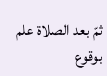ثمّ بعد الصلاة علم بوقوع